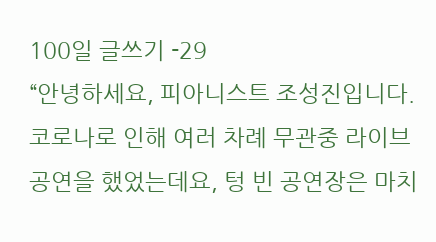100일 글쓰기 -29
“안녕하세요, 피아니스트 조성진입니다. 코로나로 인해 여러 차례 무관중 라이브 공연을 했었는데요, 텅 빈 공연장은 마치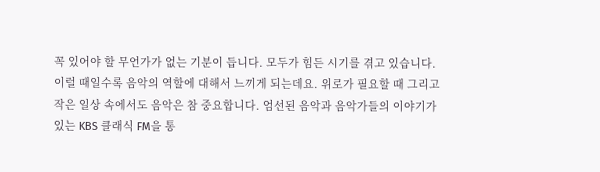꼭 있어야 할 무언가가 없는 기분이 듭니다. 모두가 힘든 시기를 겪고 있습니다. 이럴 때일수록 음악의 역할에 대해서 느끼게 되는데요. 위로가 필요할 때 그리고 작은 일상 속에서도 음악은 참 중요합니다. 엄선된 음악과 음악가들의 이야기가 있는 KBS 클래식 FM을 통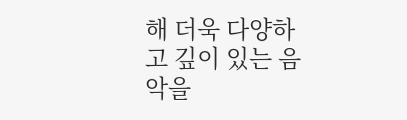해 더욱 다양하고 깊이 있는 음악을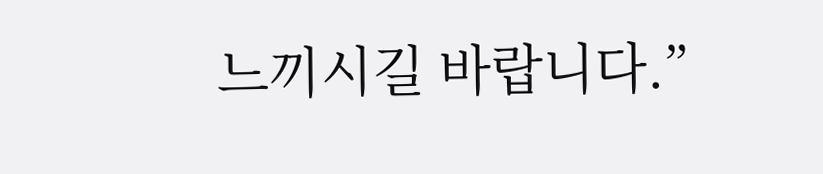느끼시길 바랍니다.”